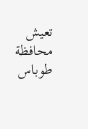تعيش محافظة طوباس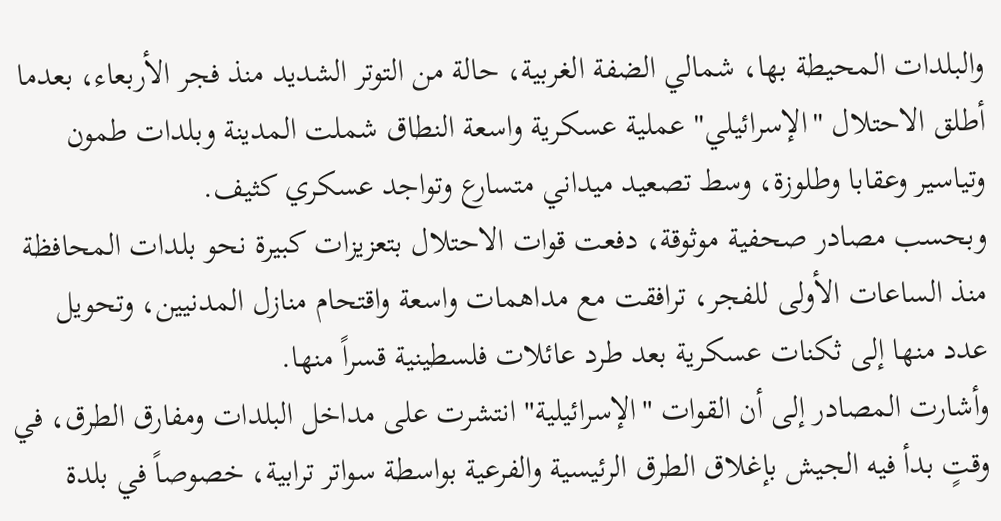والبلدات المحيطة بها، شمالي الضفة الغربية، حالة من التوتر الشديد منذ فجر الأربعاء، بعدما أطلق الاحتلال "الإسرائيلي" عملية عسكرية واسعة النطاق شملت المدينة وبلدات طمون وتياسير وعقابا وطلوزة، وسط تصعيد ميداني متسارع وتواجد عسكري كثيف.
وبحسب مصادر صحفية موثوقة، دفعت قوات الاحتلال بتعزيزات كبيرة نحو بلدات المحافظة منذ الساعات الأولى للفجر، ترافقت مع مداهمات واسعة واقتحام منازل المدنيين، وتحويل عدد منها إلى ثكنات عسكرية بعد طرد عائلات فلسطينية قسراً منها.
وأشارت المصادر إلى أن القوات "الإسرائيلية" انتشرت على مداخل البلدات ومفارق الطرق، في وقتٍ بدأ فيه الجيش بإغلاق الطرق الرئيسية والفرعية بواسطة سواتر ترابية، خصوصاً في بلدة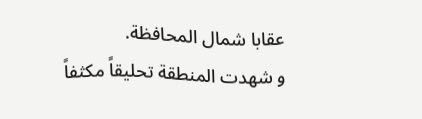عقابا شمال المحافظة.
و شهدت المنطقة تحليقاً مكثفاً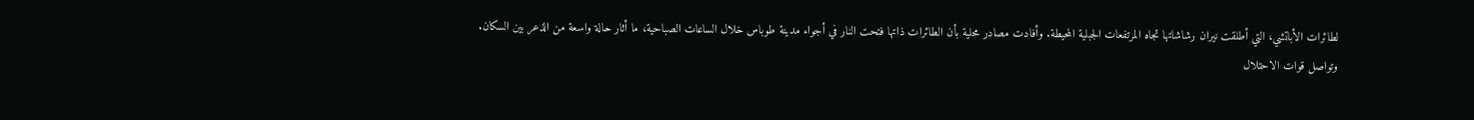لطائرات الأباتشي، التي أطلقت نيران رشاشاتها تجاه المرتفعات الجبلية المحيطة. وأفادت مصادر محلية بأن الطائرات ذاتها فتحت النار في أجواء مدينة طوباس خلال الساعات الصباحية، ما أثار حالة واسعة من الذعر بين السكان.
وتواصل قوات الاحتلال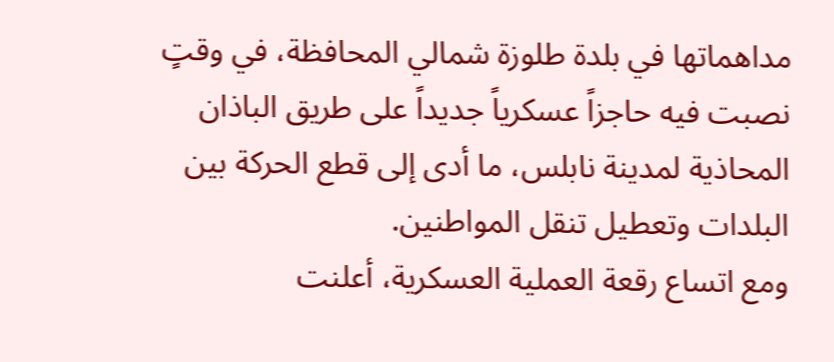مداهماتها في بلدة طلوزة شمالي المحافظة، في وقتٍ نصبت فيه حاجزاً عسكرياً جديداً على طريق الباذان المحاذية لمدينة نابلس، ما أدى إلى قطع الحركة بين البلدات وتعطيل تنقل المواطنين.
ومع اتساع رقعة العملية العسكرية، أعلنت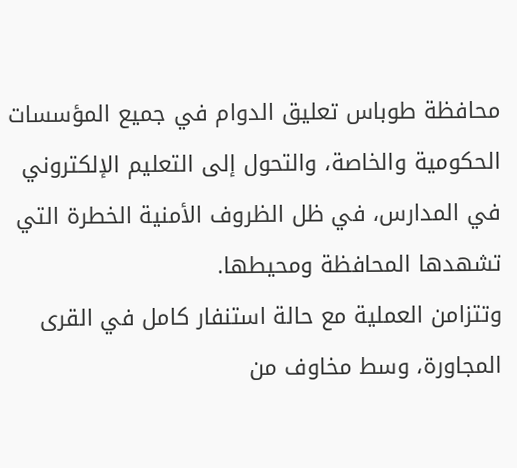محافظة طوباس تعليق الدوام في جميع المؤسسات الحكومية والخاصة، والتحول إلى التعليم الإلكتروني في المدارس، في ظل الظروف الأمنية الخطرة التي تشهدها المحافظة ومحيطها.
وتتزامن العملية مع حالة استنفار كامل في القرى المجاورة، وسط مخاوف من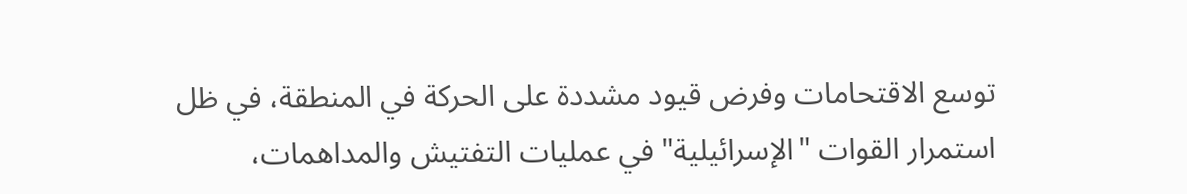توسع الاقتحامات وفرض قيود مشددة على الحركة في المنطقة، في ظل استمرار القوات "الإسرائيلية" في عمليات التفتيش والمداهمات،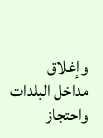وإغلاق مداخل البلدات واحتجاز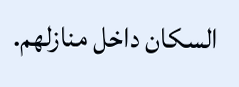السكان داخل منازلهم.